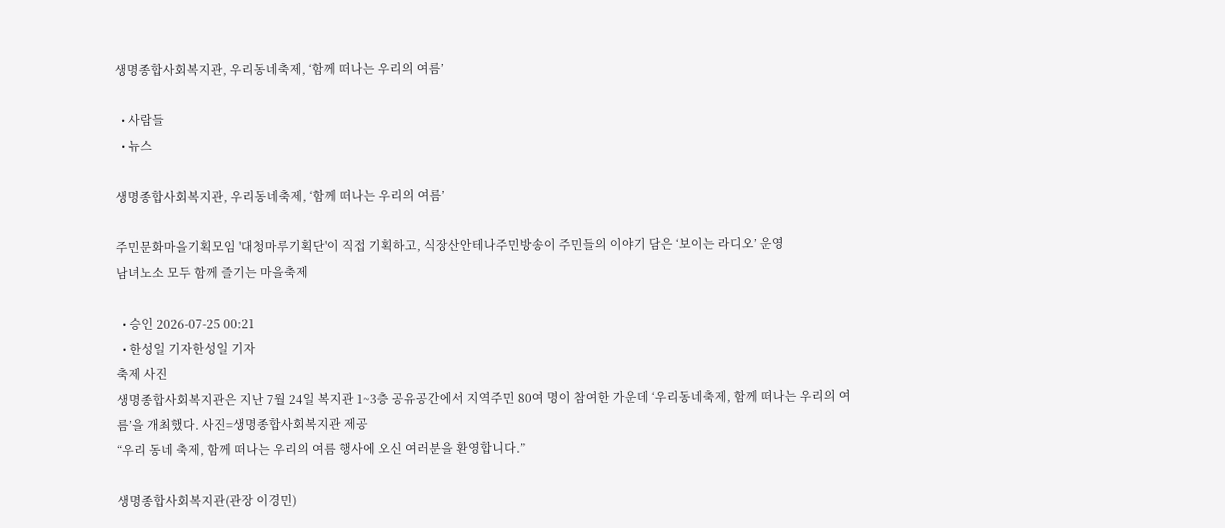생명종합사회복지관, 우리동네축제, ‘함께 떠나는 우리의 여름’

  • 사람들
  • 뉴스

생명종합사회복지관, 우리동네축제, ‘함께 떠나는 우리의 여름’

주민문화마을기획모임 '대청마루기획단'이 직접 기획하고, 식장산안테나주민방송이 주민들의 이야기 담은 ‘보이는 라디오’ 운영
남녀노소 모두 함께 즐기는 마을축제

  • 승인 2026-07-25 00:21
  • 한성일 기자한성일 기자
축제 사진
생명종합사회복지관은 지난 7월 24일 복지관 1~3층 공유공간에서 지역주민 80여 명이 참여한 가운데 ‘우리동네축제, 함께 떠나는 우리의 여름’을 개최했다. 사진=생명종합사회복지관 제공
“우리 동네 축제, 함께 떠나는 우리의 여름 행사에 오신 여러분을 환영합니다.”

생명종합사회복지관(관장 이경민)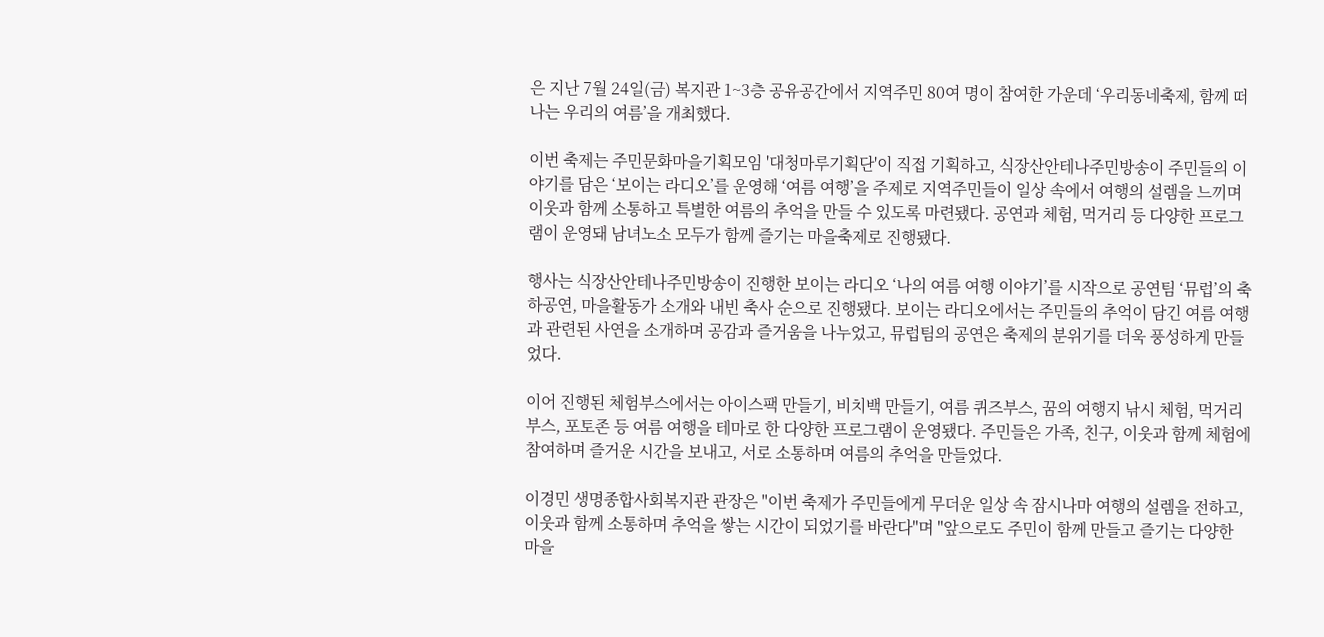은 지난 7월 24일(금) 복지관 1~3층 공유공간에서 지역주민 80여 명이 참여한 가운데 ‘우리동네축제, 함께 떠나는 우리의 여름’을 개최했다.

이번 축제는 주민문화마을기획모임 '대청마루기획단'이 직접 기획하고, 식장산안테나주민방송이 주민들의 이야기를 담은 ‘보이는 라디오’를 운영해 ‘여름 여행’을 주제로 지역주민들이 일상 속에서 여행의 설렘을 느끼며 이웃과 함께 소통하고 특별한 여름의 추억을 만들 수 있도록 마련됐다. 공연과 체험, 먹거리 등 다양한 프로그램이 운영돼 남녀노소 모두가 함께 즐기는 마을축제로 진행됐다.

행사는 식장산안테나주민방송이 진행한 보이는 라디오 ‘나의 여름 여행 이야기’를 시작으로 공연팀 ‘뮤럽’의 축하공연, 마을활동가 소개와 내빈 축사 순으로 진행됐다. 보이는 라디오에서는 주민들의 추억이 담긴 여름 여행과 관련된 사연을 소개하며 공감과 즐거움을 나누었고, 뮤럽팀의 공연은 축제의 분위기를 더욱 풍성하게 만들었다.

이어 진행된 체험부스에서는 아이스팩 만들기, 비치백 만들기, 여름 퀴즈부스, 꿈의 여행지 낚시 체험, 먹거리부스, 포토존 등 여름 여행을 테마로 한 다양한 프로그램이 운영됐다. 주민들은 가족, 친구, 이웃과 함께 체험에 참여하며 즐거운 시간을 보내고, 서로 소통하며 여름의 추억을 만들었다.

이경민 생명종합사회복지관 관장은 "이번 축제가 주민들에게 무더운 일상 속 잠시나마 여행의 설렘을 전하고, 이웃과 함께 소통하며 추억을 쌓는 시간이 되었기를 바란다"며 "앞으로도 주민이 함께 만들고 즐기는 다양한 마을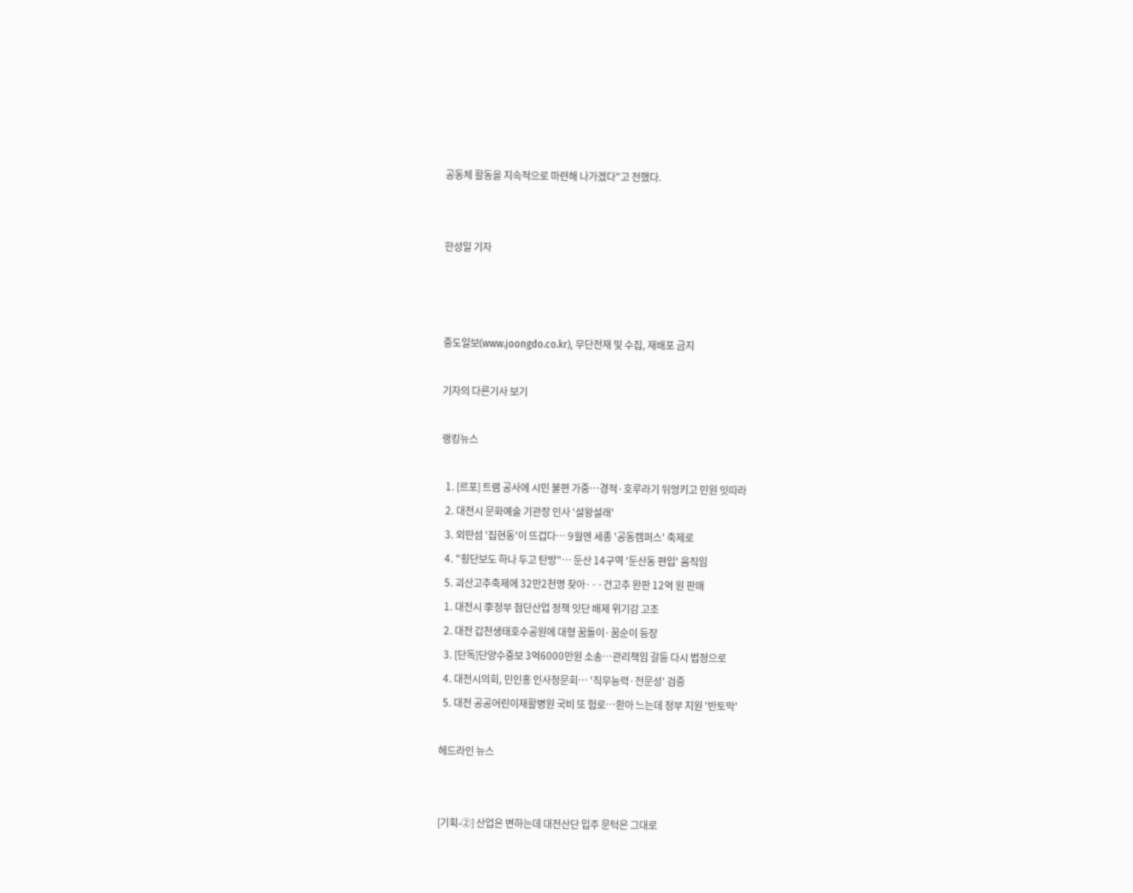공동체 활동을 지속적으로 마련해 나가겠다"고 전했다.


한성일 기자



중도일보(www.joongdo.co.kr), 무단전재 및 수집, 재배포 금지

기자의 다른기사 보기

랭킹뉴스

  1. [르포] 트램 공사에 시민 불편 가중…경적·호루라기 뒤엉키고 민원 잇따라
  2. 대전시 문화예술 기관장 인사 '설왕설래'
  3. 외딴섬 '집현동'이 뜨겁다… 9월엔 세종 '공동캠퍼스' 축제로
  4. "횡단보도 하나 두고 탄방"… 둔산 14구역 '둔산동 편입' 움직임
  5. 괴산고추축제에 32만2천명 찾아···건고추 완판 12억 원 판매
  1. 대전시 李정부 첨단산업 정책 잇단 배제 위기감 고조
  2. 대전 갑천생태호수공원에 대형 꿈돌이·꿈순이 등장
  3. [단독]단양수중보 3억6000만원 소송…관리책임 갈등 다시 법정으로
  4. 대전시의회, 민인홍 인사청문회… '직무능력·전문성' 검증
  5. 대전 공공어린이재활병원 국비 또 험로…환아 느는데 정부 지원 '반토막'

헤드라인 뉴스


[기획-②] 산업은 변하는데 대전산단 입주 문턱은 그대로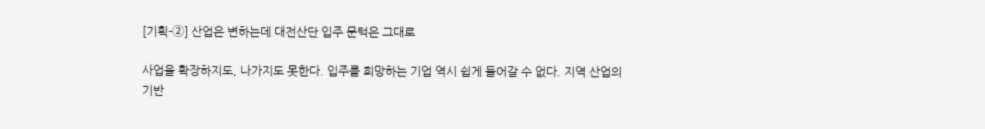[기획-②] 산업은 변하는데 대전산단 입주 문턱은 그대로

사업을 확장하지도, 나가지도 못한다. 입주를 희망하는 기업 역시 쉽게 들어갈 수 없다. 지역 산업의 기반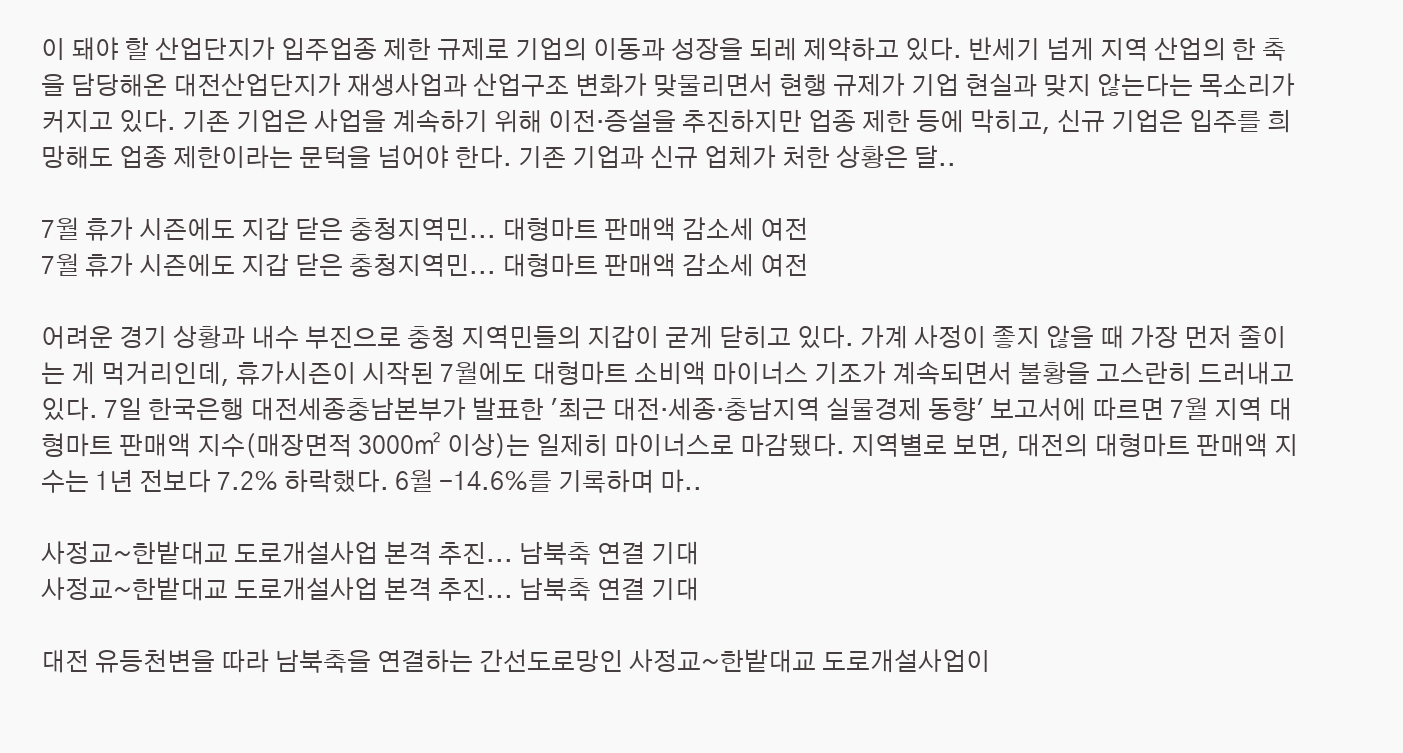이 돼야 할 산업단지가 입주업종 제한 규제로 기업의 이동과 성장을 되레 제약하고 있다. 반세기 넘게 지역 산업의 한 축을 담당해온 대전산업단지가 재생사업과 산업구조 변화가 맞물리면서 현행 규제가 기업 현실과 맞지 않는다는 목소리가 커지고 있다. 기존 기업은 사업을 계속하기 위해 이전·증설을 추진하지만 업종 제한 등에 막히고, 신규 기업은 입주를 희망해도 업종 제한이라는 문턱을 넘어야 한다. 기존 기업과 신규 업체가 처한 상황은 달..

7월 휴가 시즌에도 지갑 닫은 충청지역민... 대형마트 판매액 감소세 여전
7월 휴가 시즌에도 지갑 닫은 충청지역민... 대형마트 판매액 감소세 여전

어려운 경기 상황과 내수 부진으로 충청 지역민들의 지갑이 굳게 닫히고 있다. 가계 사정이 좋지 않을 때 가장 먼저 줄이는 게 먹거리인데, 휴가시즌이 시작된 7월에도 대형마트 소비액 마이너스 기조가 계속되면서 불황을 고스란히 드러내고 있다. 7일 한국은행 대전세종충남본부가 발표한 '최근 대전·세종·충남지역 실물경제 동향' 보고서에 따르면 7월 지역 대형마트 판매액 지수(매장면적 3000㎡ 이상)는 일제히 마이너스로 마감됐다. 지역별로 보면, 대전의 대형마트 판매액 지수는 1년 전보다 7.2% 하락했다. 6월 -14.6%를 기록하며 마..

사정교~한밭대교 도로개설사업 본격 추진... 남북축 연결 기대
사정교~한밭대교 도로개설사업 본격 추진... 남북축 연결 기대

대전 유등천변을 따라 남북축을 연결하는 간선도로망인 사정교~한밭대교 도로개설사업이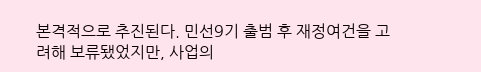본격적으로 추진된다. 민선9기 출범 후 재정여건을 고려해 보류됐었지만, 사업의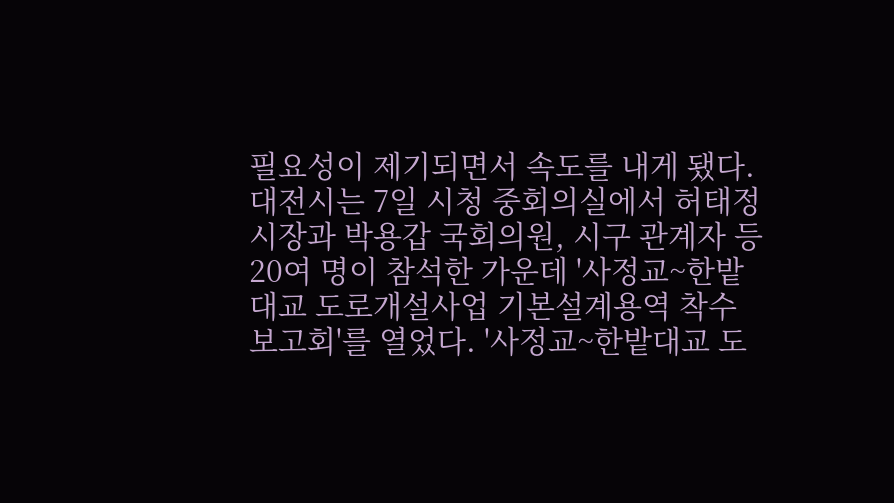필요성이 제기되면서 속도를 내게 됐다. 대전시는 7일 시청 중회의실에서 허태정 시장과 박용갑 국회의원, 시구 관계자 등 20여 명이 참석한 가운데 '사정교~한밭대교 도로개설사업 기본설계용역 착수보고회'를 열었다. '사정교~한밭대교 도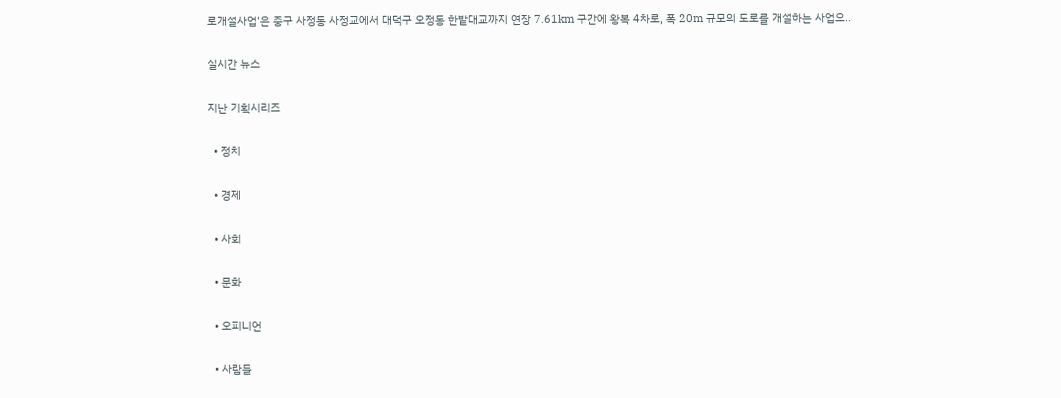로개설사업'은 중구 사정동 사정교에서 대덕구 오정동 한밭대교까지 연장 7.61km 구간에 왕복 4차로, 폭 20m 규모의 도로를 개설하는 사업으..

실시간 뉴스

지난 기획시리즈

  • 정치

  • 경제

  • 사회

  • 문화

  • 오피니언

  • 사람들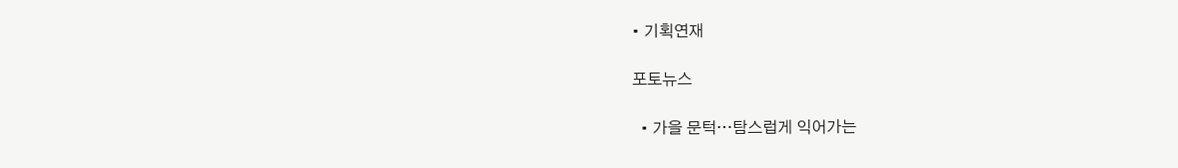• 기획연재

포토뉴스

  • 가을 문턱…탐스럽게 익어가는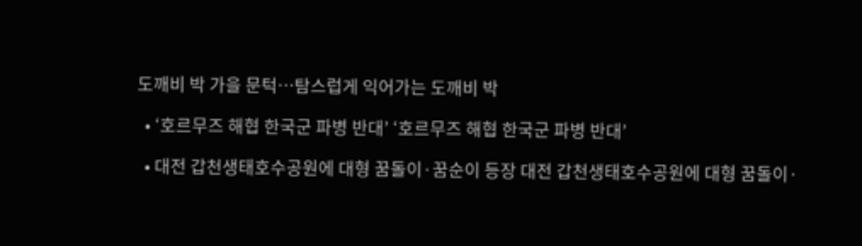도깨비 박 가을 문턱…탐스럽게 익어가는 도깨비 박

  • ‘호르무즈 해협 한국군 파병 반대’ ‘호르무즈 해협 한국군 파병 반대’

  • 대전 갑천생태호수공원에 대형 꿈돌이·꿈순이 등장 대전 갑천생태호수공원에 대형 꿈돌이·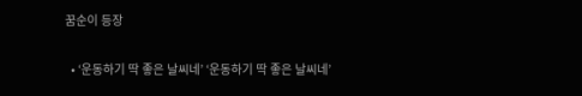꿈순이 등장

  • ‘운동하기 딱 좋은 날씨네’ ‘운동하기 딱 좋은 날씨네’